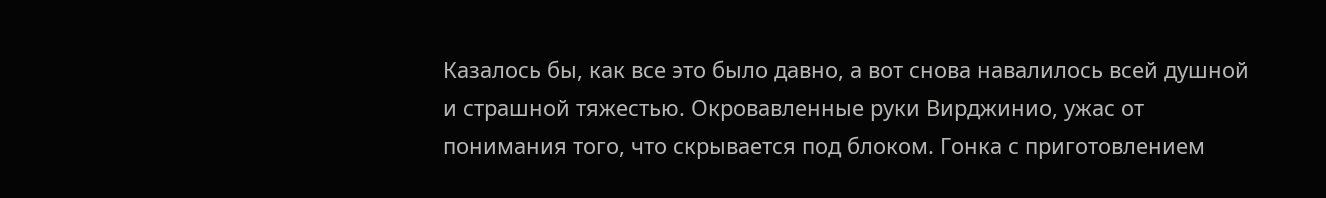Казалось бы, как все это было давно, а вот снова навалилось всей душной и страшной тяжестью. Окровавленные руки Вирджинио, ужас от понимания того, что скрывается под блоком. Гонка с приготовлением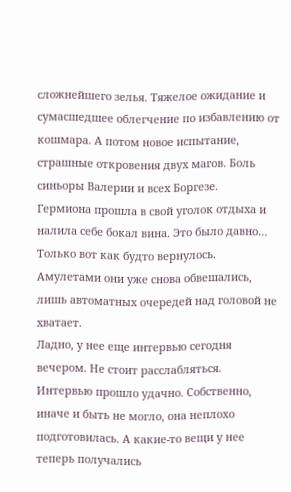сложнейшего зелья. Тяжелое ожидание и сумасшедшее облегчение по избавлению от кошмара. А потом новое испытание, страшные откровения двух магов. Боль синьоры Валерии и всех Боргезе.
Гермиона прошла в свой уголок отдыха и налила себе бокал вина. Это было давно… Только вот как будто вернулось. Амулетами они уже снова обвешались, лишь автоматных очередей над головой не хватает.
Ладно, у нее еще интервью сегодня вечером. Не стоит расслабляться.
Интервью прошло удачно. Собственно, иначе и быть не могло, она неплохо подготовилась. А какие-то вещи у нее теперь получались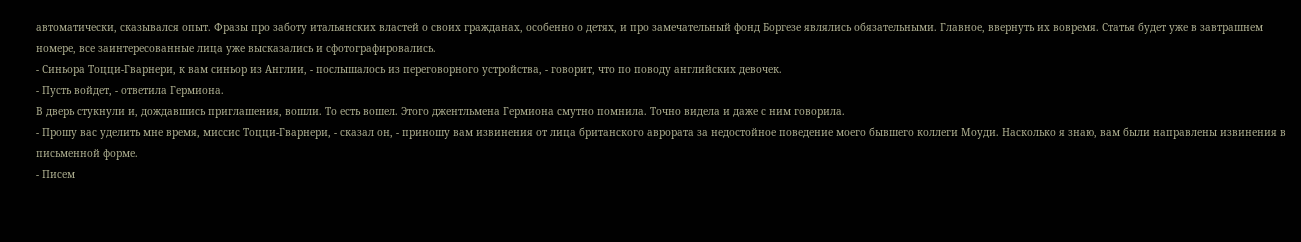автоматически, сказывался опыт. Фразы про заботу итальянских властей о своих гражданах, особенно о детях, и про замечательный фонд Боргезе являлись обязательными. Главное, ввернуть их вовремя. Статья будет уже в завтрашнем номере, все заинтересованные лица уже высказались и сфотографировались.
- Синьора Тоцци-Гварнери, к вам синьор из Англии, - послышалось из переговорного устройства, - говорит, что по поводу английских девочек.
- Пусть войдет, - ответила Гермиона.
В дверь стукнули и, дождавшись приглашения, вошли. То есть вошел. Этого джентльмена Гермиона смутно помнила. Точно видела и даже с ним говорила.
- Прошу вас уделить мне время, миссис Тоцци-Гварнери, - сказал он, - приношу вам извинения от лица британского аврората за недостойное поведение моего бывшего коллеги Моуди. Насколько я знаю, вам были направлены извинения в письменной форме.
- Писем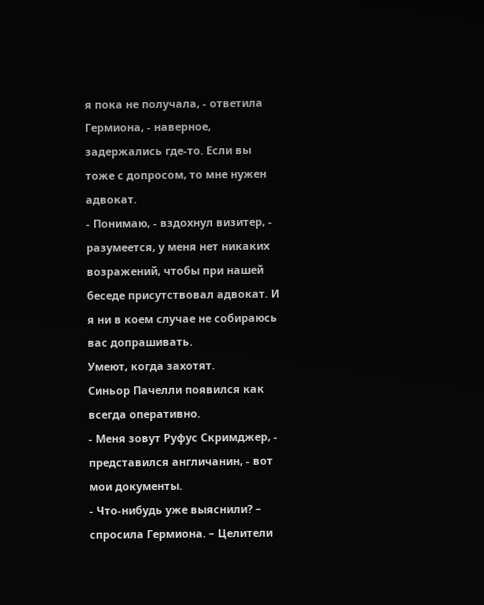я пока не получала, - ответила Гермиона, - наверное, задержались где-то. Если вы тоже с допросом, то мне нужен адвокат.
- Понимаю, - вздохнул визитер, - разумеется, у меня нет никаких возражений, чтобы при нашей беседе присутствовал адвокат. И я ни в коем случае не собираюсь вас допрашивать.
Умеют, когда захотят.
Синьор Пачелли появился как всегда оперативно.
- Меня зовут Руфус Скримджер, - представился англичанин, - вот мои документы.
- Что-нибудь уже выяснили? – спросила Гермиона. – Целители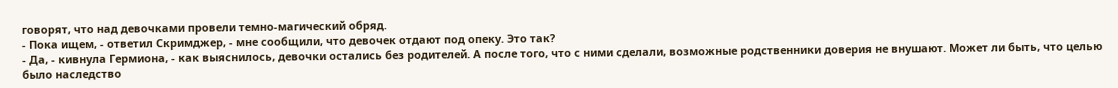говорят, что над девочками провели темно-магический обряд.
- Пока ищем, - ответил Скримджер, - мне сообщили, что девочек отдают под опеку. Это так?
- Да, - кивнула Гермиона, - как выяснилось, девочки остались без родителей. А после того, что с ними сделали, возможные родственники доверия не внушают. Может ли быть, что целью было наследство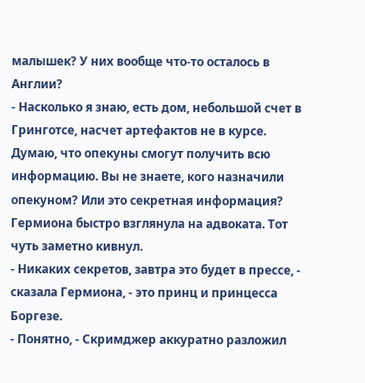малышек? У них вообще что-то осталось в Англии?
- Насколько я знаю, есть дом, небольшой счет в Гринготсе, насчет артефактов не в курсе. Думаю, что опекуны смогут получить всю информацию. Вы не знаете, кого назначили опекуном? Или это секретная информация?
Гермиона быстро взглянула на адвоката. Тот чуть заметно кивнул.
- Никаких секретов, завтра это будет в прессе, - сказала Гермиона, - это принц и принцесса Боргезе.
- Понятно, - Скримджер аккуратно разложил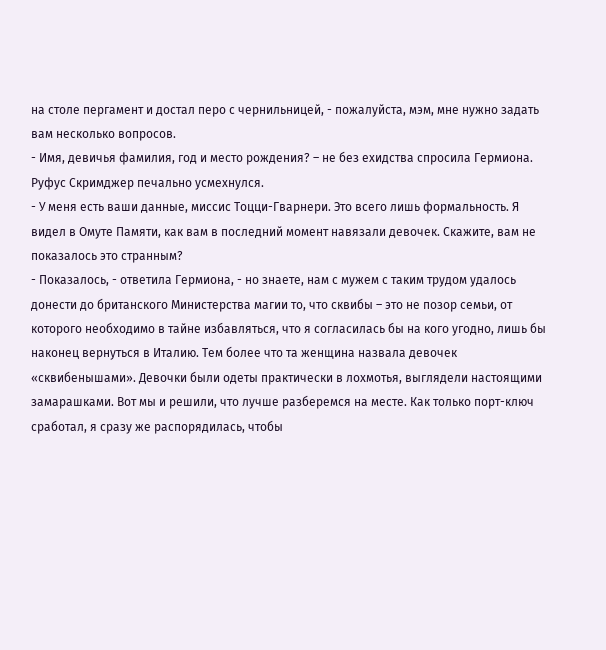на столе пергамент и достал перо с чернильницей, - пожалуйста, мэм, мне нужно задать вам несколько вопросов.
- Имя, девичья фамилия, год и место рождения? – не без ехидства спросила Гермиона.
Руфус Скримджер печально усмехнулся.
- У меня есть ваши данные, миссис Тоцци-Гварнери. Это всего лишь формальность. Я видел в Омуте Памяти, как вам в последний момент навязали девочек. Скажите, вам не показалось это странным?
- Показалось, - ответила Гермиона, - но знаете, нам с мужем с таким трудом удалось донести до британского Министерства магии то, что сквибы – это не позор семьи, от которого необходимо в тайне избавляться, что я согласилась бы на кого угодно, лишь бы наконец вернуться в Италию. Тем более что та женщина назвала девочек «сквибенышами». Девочки были одеты практически в лохмотья, выглядели настоящими замарашками. Вот мы и решили, что лучше разберемся на месте. Как только порт-ключ сработал, я сразу же распорядилась, чтобы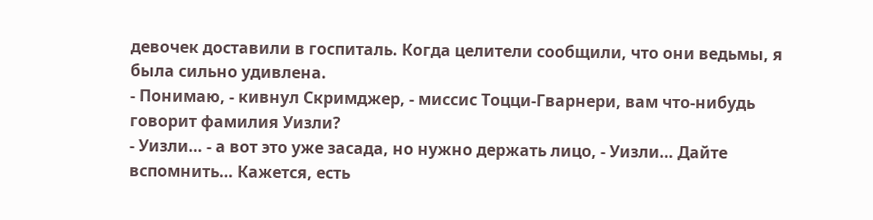девочек доставили в госпиталь. Когда целители сообщили, что они ведьмы, я была сильно удивлена.
- Понимаю, - кивнул Скримджер, - миссис Тоцци-Гварнери, вам что-нибудь говорит фамилия Уизли?
- Уизли… - а вот это уже засада, но нужно держать лицо, - Уизли… Дайте вспомнить… Кажется, есть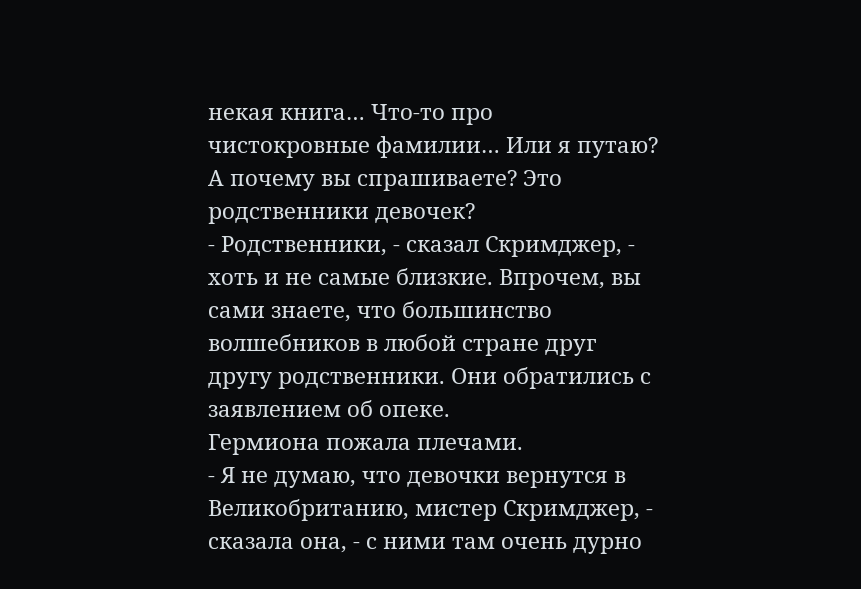некая книга… Что-то про чистокровные фамилии… Или я путаю? А почему вы спрашиваете? Это родственники девочек?
- Родственники, - сказал Скримджер, - хоть и не самые близкие. Впрочем, вы сами знаете, что большинство волшебников в любой стране друг другу родственники. Они обратились с заявлением об опеке.
Гермиона пожала плечами.
- Я не думаю, что девочки вернутся в Великобританию, мистер Скримджер, - сказала она, - с ними там очень дурно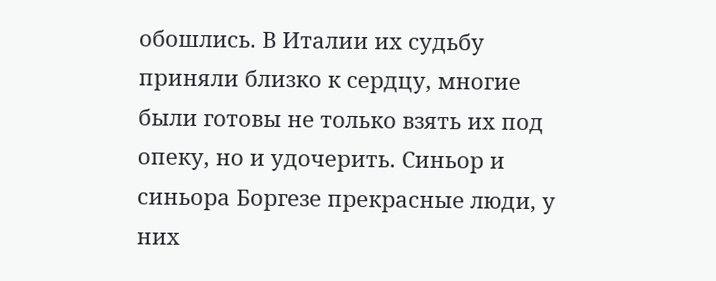обошлись. В Италии их судьбу приняли близко к сердцу, многие были готовы не только взять их под опеку, но и удочерить. Синьор и синьора Боргезе прекрасные люди, у них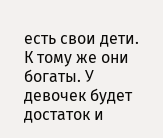есть свои дети. К тому же они богаты. У девочек будет достаток и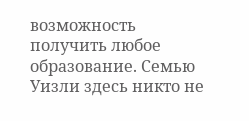возможность получить любое образование. Семью Уизли здесь никто не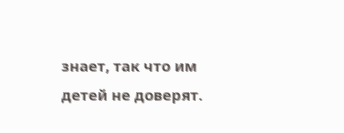знает, так что им детей не доверят.